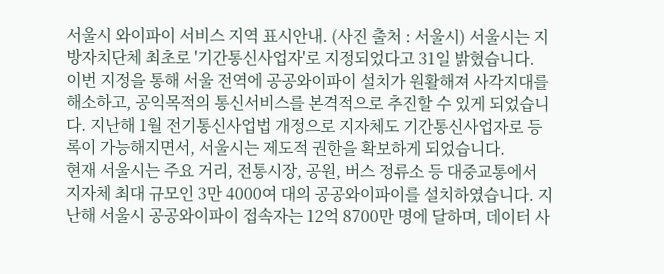서울시 와이파이 서비스 지역 표시안내. (사진 출처 : 서울시) 서울시는 지방자치단체 최초로 '기간통신사업자'로 지정되었다고 31일 밝혔습니다.
이번 지정을 통해 서울 전역에 공공와이파이 설치가 원활해져 사각지대를 해소하고, 공익목적의 통신서비스를 본격적으로 추진할 수 있게 되었습니다. 지난해 1월 전기통신사업법 개정으로 지자체도 기간통신사업자로 등록이 가능해지면서, 서울시는 제도적 권한을 확보하게 되었습니다.
현재 서울시는 주요 거리, 전통시장, 공원, 버스 정류소 등 대중교통에서 지자체 최대 규모인 3만 4000여 대의 공공와이파이를 설치하였습니다. 지난해 서울시 공공와이파이 접속자는 12억 8700만 명에 달하며, 데이터 사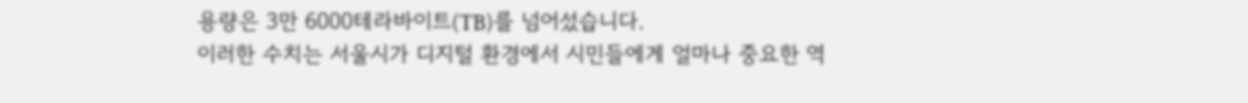용량은 3만 6000테라바이트(TB)를 넘어섰습니다.
이러한 수치는 서울시가 디지털 환경에서 시민들에게 얼마나 중요한 역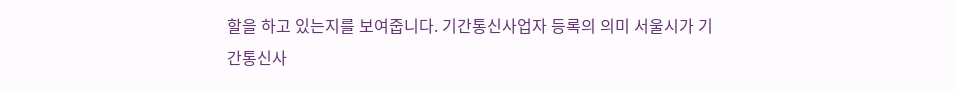할을 하고 있는지를 보여줍니다. 기간통신사업자 등록의 의미 서울시가 기간통신사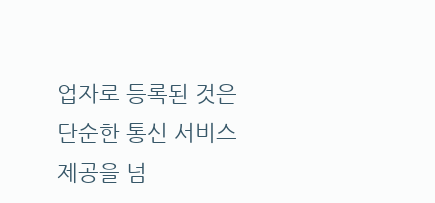업자로 등록된 것은 단순한 통신 서비스 제공을 넘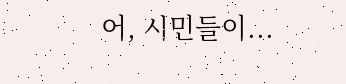어, 시민들이...